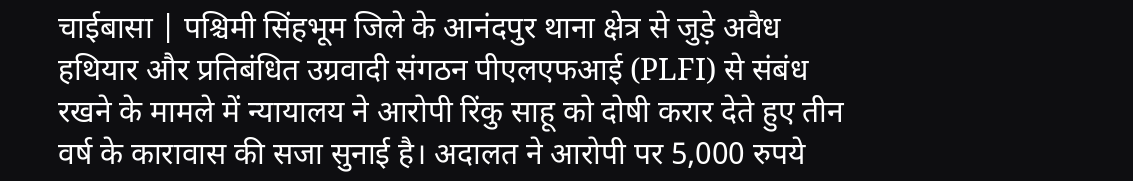चाईबासा | पश्चिमी सिंहभूम जिले के आनंदपुर थाना क्षेत्र से जुड़े अवैध हथियार और प्रतिबंधित उग्रवादी संगठन पीएलएफआई (PLFI) से संबंध रखने के मामले में न्यायालय ने आरोपी रिंकु साहू को दोषी करार देते हुए तीन वर्ष के कारावास की सजा सुनाई है। अदालत ने आरोपी पर 5,000 रुपये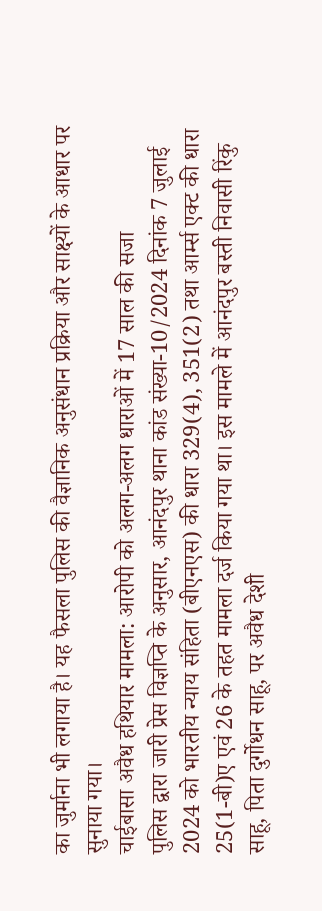का जुर्माना भी लगाया है। यह फैसला पुलिस की वैज्ञानिक अनुसंधान प्रक्रिया और साक्ष्यों के आधार पर सुनाया गया।
चाईबासा अवैध हथियार मामला: आरोपी को अलग-अलग धाराओं में 17 साल की सजा
पुलिस द्वारा जारी प्रेस विज्ञप्ति के अनुसार, आनंदपुर थाना कांड संख्या-10/2024 दिनांक 7 जुलाई 2024 को भारतीय न्याय संहिता (बीएनएस) की धारा 329(4), 351(2) तथा आर्म्स एक्ट की धारा 25(1-बी)ए एवं 26 के तहत मामला दर्ज किया गया था। इस मामले में आनंदपुर बस्ती निवासी रिंकु साहू, पिता दुर्गोधन साहू, पर अवैध देशी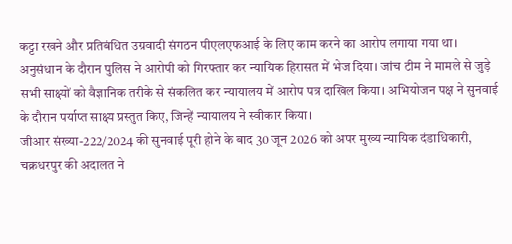कट्टा रखने और प्रतिबंधित उग्रवादी संगठन पीएलएफआई के लिए काम करने का आरोप लगाया गया था।
अनुसंधान के दौरान पुलिस ने आरोपी को गिरफ्तार कर न्यायिक हिरासत में भेज दिया। जांच टीम ने मामले से जुड़े सभी साक्ष्यों को वैज्ञानिक तरीके से संकलित कर न्यायालय में आरोप पत्र दाखिल किया। अभियोजन पक्ष ने सुनवाई के दौरान पर्याप्त साक्ष्य प्रस्तुत किए, जिन्हें न्यायालय ने स्वीकार किया।
जीआर संख्या-222/2024 की सुनवाई पूरी होने के बाद 30 जून 2026 को अपर मुख्य न्यायिक दंडाधिकारी, चक्रधरपुर की अदालत ने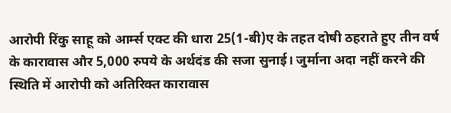आरोपी रिंकु साहू को आर्म्स एक्ट की धारा 25(1-बी)ए के तहत दोषी ठहराते हुए तीन वर्ष के कारावास और 5,000 रुपये के अर्थदंड की सजा सुनाई। जुर्माना अदा नहीं करने की स्थिति में आरोपी को अतिरिक्त कारावास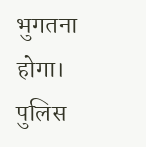भुगतना होगा।
पुलिस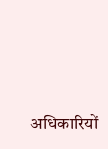अधिकारियों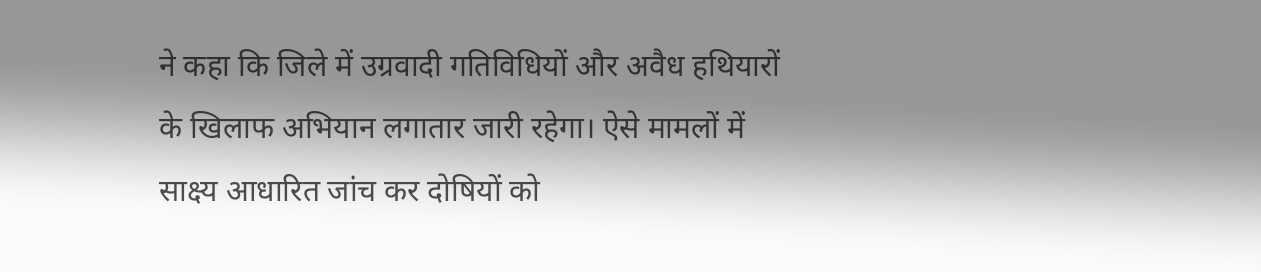ने कहा कि जिले में उग्रवादी गतिविधियों और अवैध हथियारों के खिलाफ अभियान लगातार जारी रहेगा। ऐसे मामलों में साक्ष्य आधारित जांच कर दोषियों को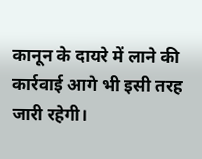कानून के दायरे में लाने की कार्रवाई आगे भी इसी तरह जारी रहेगी।